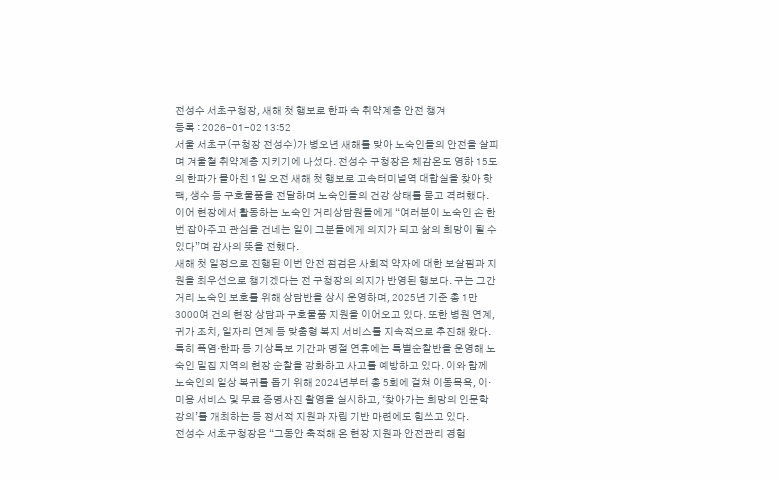전성수 서초구청장, 새해 첫 행보로 한파 속 취약계층 안전 챙겨
등록 : 2026-01-02 13:52
서울 서초구(구청장 전성수)가 병오년 새해를 맞아 노숙인들의 안전을 살피며 겨울철 취약계층 지키기에 나섰다. 전성수 구청장은 체감온도 영하 15도의 한파가 몰아친 1일 오전 새해 첫 행보로 고속터미널역 대합실을 찾아 핫팩, 생수 등 구호물품을 전달하며 노숙인들의 건강 상태를 묻고 격려했다. 이어 현장에서 활동하는 노숙인 거리상담원들에게 “여러분이 노숙인 손 한번 잡아주고 관심을 건네는 일이 그분들에게 의지가 되고 삶의 희망이 될 수 있다”며 감사의 뜻을 전했다.
새해 첫 일정으로 진행된 이번 안전 점검은 사회적 약자에 대한 보살핌과 지원을 최우선으로 챙기겠다는 전 구청장의 의지가 반영된 행보다. 구는 그간 거리 노숙인 보호를 위해 상담반을 상시 운영하며, 2025년 기준 총 1만 3000여 건의 현장 상담과 구호물품 지원을 이어오고 있다. 또한 병원 연계, 귀가 조치, 일자리 연계 등 맞춤형 복지 서비스를 지속적으로 추진해 왔다.
특히 폭염·한파 등 기상특보 기간과 명절 연휴에는 특별순찰반을 운영해 노숙인 밀집 지역의 현장 순찰을 강화하고 사고를 예방하고 있다. 이와 함께 노숙인의 일상 복귀를 돕기 위해 2024년부터 총 5회에 걸쳐 이동목욕, 이·미용 서비스 및 무료 증명사진 촬영을 실시하고, ‘찾아가는 희망의 인문학 강의’를 개최하는 등 정서적 지원과 자립 기반 마련에도 힘쓰고 있다.
전성수 서초구청장은 “그동안 축적해 온 현장 지원과 안전관리 경험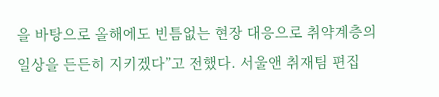을 바탕으로 올해에도 빈틈없는 현장 대응으로 취약계층의 일상을 든든히 지키겠다”고 전했다. 서울앤 취재팀 편집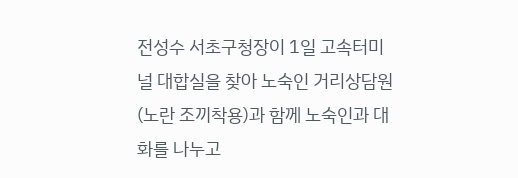전성수 서초구청장이 1일 고속터미널 대합실을 찾아 노숙인 거리상담원(노란 조끼착용)과 함께 노숙인과 대화를 나누고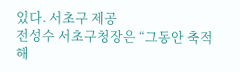있다. 서초구 제공
전성수 서초구청장은 “그동안 축적해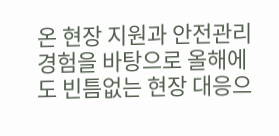온 현장 지원과 안전관리 경험을 바탕으로 올해에도 빈틈없는 현장 대응으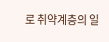로 취약계층의 일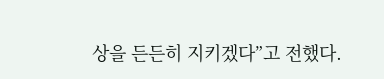상을 든든히 지키겠다”고 전했다.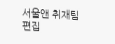서울앤 취재팀 편집